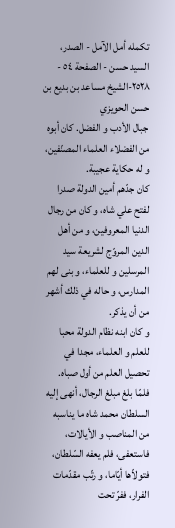تكمله أمل الآمل - الصدر، السيد حسن - الصفحة ٥٤ - ٢٥٢٨-الشيخ مساعد بن بديع بن حسن الحويزي
جبال الأدب و الفضل. كان أبوه من الفضلاء العلماء المصنّفين، و له حكاية عجيبة.
كان جدّهم أمين الدولة صدرا لفتح علي شاه، و كان من رجال الدنيا المعروفين، و من أهل الدين المروّج لشريعة سيد المرسلين و للعلماء، و بنى لهم المدارس، و حاله في ذلك أشهر من أن يذكر.
و كان ابنه نظام الدولة محبا للعلم و العلماء، مجدا في تحصيل العلم من أول صباه. فلمّا بلغ مبلغ الرجال، أنهى إليه السلطان محمد شاه ما يناسبه من المناصب و الأيالات، فاستعفى، فلم يعفه السّلطان، فتولاّها أيّاما، و رتّب مقدّمات الفرار، ففرّ تحت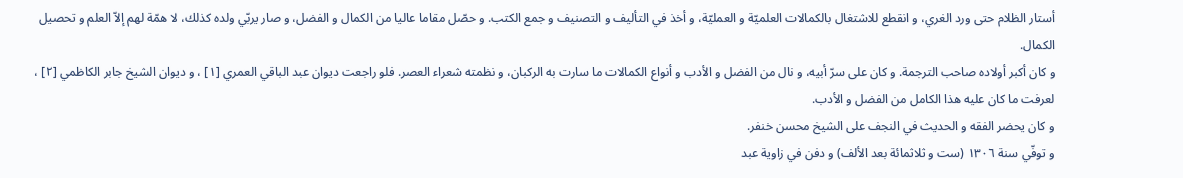أستار الظلام حتى ورد الغري، و انقطع للاشتغال بالكمالات العلميّة و العمليّة، و أخذ في التأليف و التصنيف و جمع الكتب. و حصّل مقاما عاليا من الكمال و الفضل، و صار يربّي ولده كذلك، لا همّة لهم إلاّ العلم و تحصيل الكمال.
و كان أكبر أولاده صاحب الترجمة. و كان على سرّ أبيه، و نال من الفضل و الأدب و أنواع الكمالات ما سارت به الركبان، و نظمته شعراء العصر. فلو راجعت ديوان عبد الباقي العمري [١] ، و ديوان الشيخ جابر الكاظمي [٢] ، لعرفت ما كان عليه هذا الكامل من الفضل و الأدب.
و كان يحضر الفقه و الحديث في النجف على الشيخ محسن خنفر.
و توفّي سنة ١٣٠٦ (ست و ثلاثمائة بعد الألف) و دفن في زاوية عبد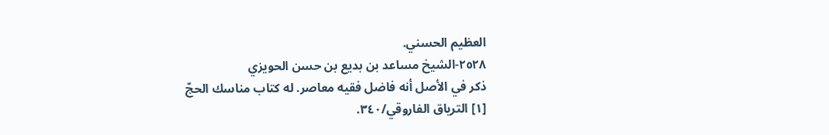العظيم الحسني.
٢٥٢٨-الشيخ مساعد بن بديع بن حسن الحويزي
ذكر في الأصل أنه فاضل فقيه معاصر. له كتاب مناسك الحجّ
[١] الترياق الفاروقي/٣٤٠.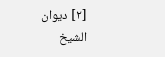[٢] ديوان الشيخ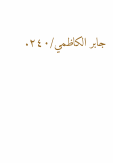جابر الكاظمي/٢٤٠.